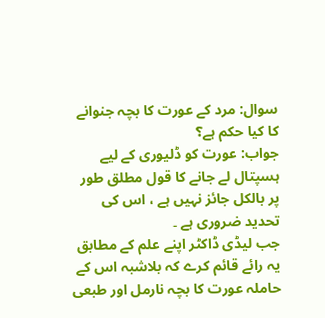سوال: مرد کے عورت کا بچہ جنوانے کا کیا حکم ہے؟
جواب: عورت کو ڈلیوری کے لیے ہسپتال لے جانے کا قول مطلق طور پر بالکل جائز نہیں ہے ، اس کی تحدید ضروری ہے ۔
جب لیڈی ڈاکٹر اپنے علم کے مطابق یہ رائے قائم کرے کہ بلاشبہ اس کے حاملہ عورت کا بچہ نارمل اور طبعی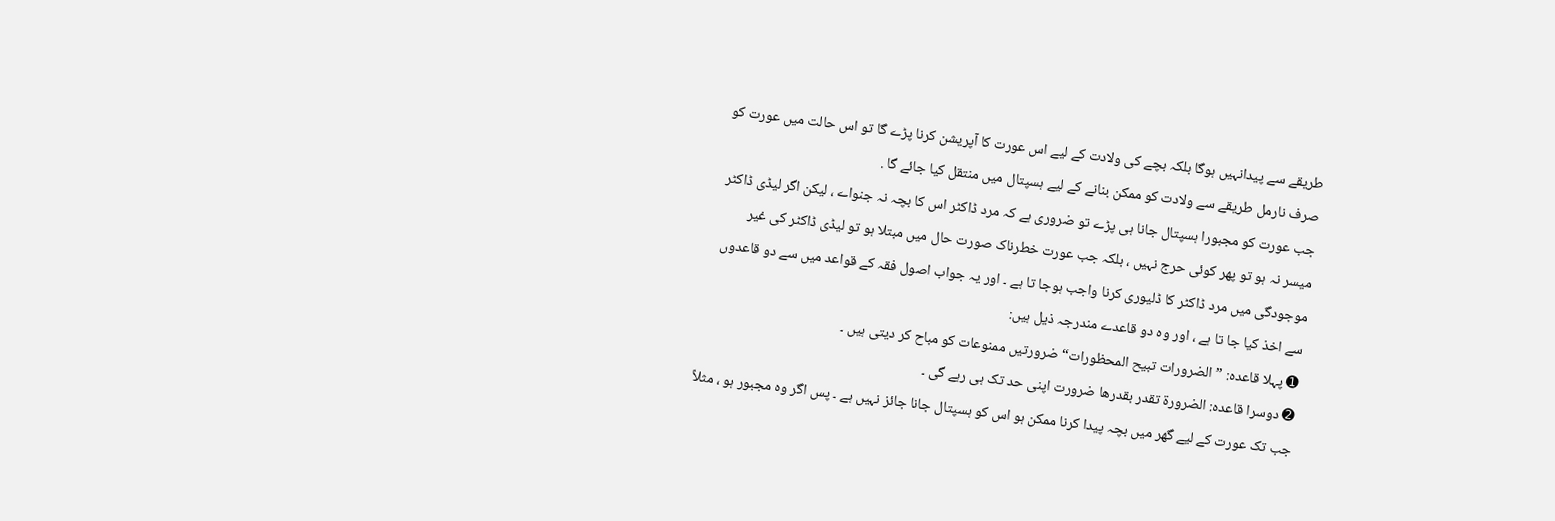طریقے سے پیدانہیں ہوگا بلکہ بچے کی ولادت کے لیے اس عورت کا آپریشن کرنا پڑے گا تو اس حالت میں عورت کو صرف نارمل طریقے سے ولادت کو ممکن بنانے کے لیے ہسپتال میں منتقل کیا جائے گا .
جب عورت کو مجبورا ہسپتال جانا ہی پڑے تو ضروری ہے کہ مرد ڈاکٹر اس کا بچہ نہ جنواے ، لیکن اگر لیڈی ڈاکٹر میسر نہ ہو تو پھر کوئی حرج نہیں ، بلکہ جب عورت خطرناک صورت حال میں مبتلا ہو تو لیڈی ڈاکٹر کی غیر موجودگی میں مرد ڈاکٹر کا ڈلیوری کرنا واجب ہوجا تا ہے ۔ اور یہ جواب اصول فقہ کے قواعد میں سے دو قاعدوں سے اخذ کیا جا تا ہے ، اور وہ دو قاعدے مندرجہ ذیل ہیں:
➊ پہلا قاعدہ: ”الضرورات تبيح المحظورات“ ضرورتیں ممنوعات کو مباح کر دیتی ہیں ۔
➋ دوسرا قاعدہ: الضرورة تقدر بقدرها ضرورت اپنی حد تک ہی رہے گی ۔
جب تک عورت کے لیے گھر میں بچہ پیدا کرنا ممکن ہو اس کو ہسپتال جانا جائز نہیں ہے ۔ پس اگر وہ مجبور ہو ، مثلاً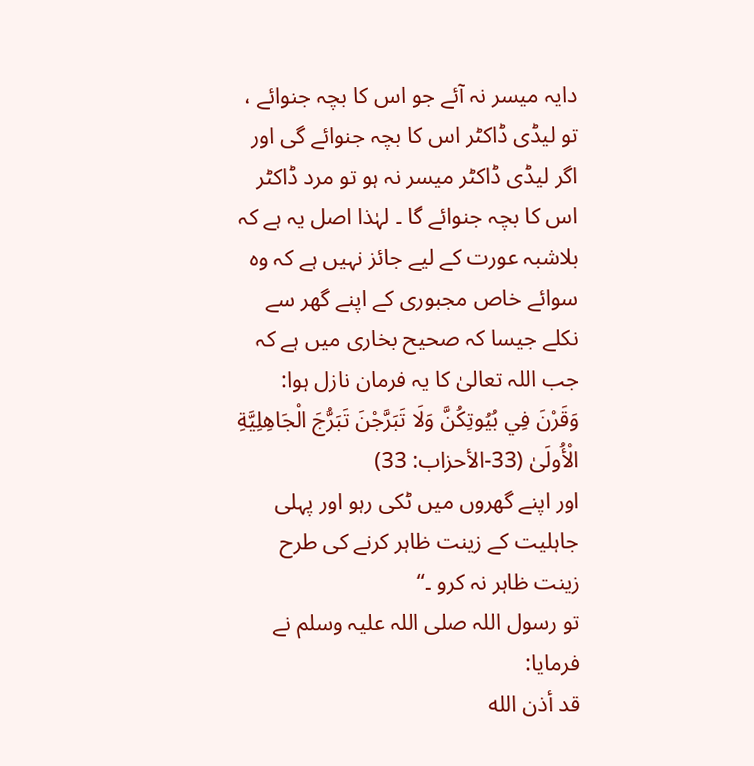دایہ میسر نہ آئے جو اس کا بچہ جنوائے ، تو لیڈی ڈاکٹر اس کا بچہ جنوائے گی اور اگر لیڈی ڈاکٹر میسر نہ ہو تو مرد ڈاکٹر اس کا بچہ جنوائے گا ۔ لہٰذا اصل یہ ہے کہ بلاشبہ عورت کے لیے جائز نہیں ہے کہ وہ سوائے خاص مجبوری کے اپنے گھر سے نکلے جیسا کہ صحیح بخاری میں ہے کہ جب اللہ تعالیٰ کا یہ فرمان نازل ہوا:
وَقَرْنَ فِي بُيُوتِكُنَّ وَلَا تَبَرَّجْنَ تَبَرُّجَ الْجَاهِلِيَّةِ الْأُولَىٰ (33-الأحزاب: 33)
اور اپنے گھروں میں ٹکی رہو اور پہلی جاہلیت کے زینت ظاہر کرنے کی طرح زینت ظاہر نہ کرو ۔“
تو رسول اللہ صلی اللہ علیہ وسلم نے فرمایا:
قد أذن الله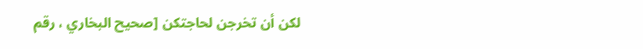لكن أن تخرجن لحاجتكن [صحيح البخاري ، رقم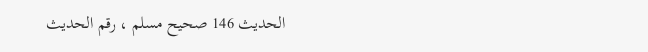الحديث 146 صحيح مسلم ، رقم الحديث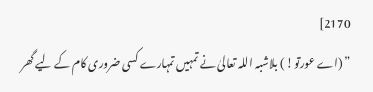2170]
” (اے عورتو! ) بلاشبہ اللہ تعالیٰ نے تمہیں تمہارے کسی ضروری کام کے لیے گھر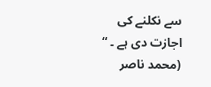سے نکلنے کی اجازت دی ہے ۔ “ (محمد ناصر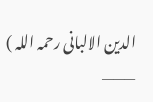الدین الالبانی رحمہ اللہ )
———